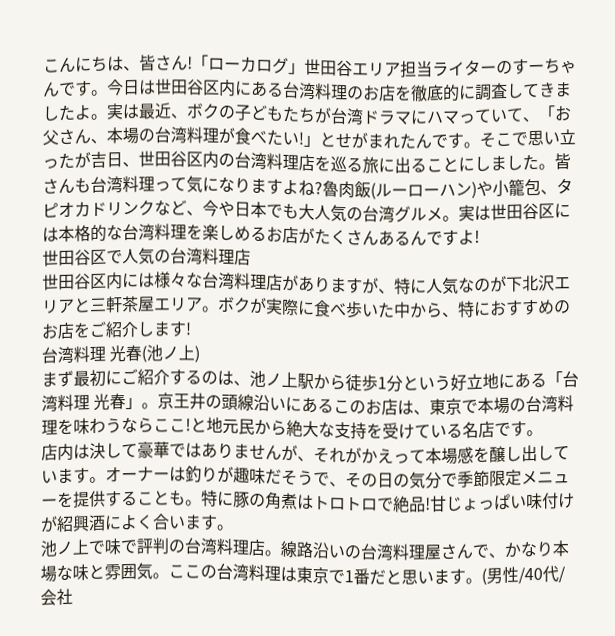こんにちは、皆さん!「ローカログ」世田谷エリア担当ライターのすーちゃんです。今日は世田谷区内にある台湾料理のお店を徹底的に調査してきましたよ。実は最近、ボクの子どもたちが台湾ドラマにハマっていて、「お父さん、本場の台湾料理が食べたい!」とせがまれたんです。そこで思い立ったが吉日、世田谷区内の台湾料理店を巡る旅に出ることにしました。皆さんも台湾料理って気になりますよね?魯肉飯(ルーローハン)や小籠包、タピオカドリンクなど、今や日本でも大人気の台湾グルメ。実は世田谷区には本格的な台湾料理を楽しめるお店がたくさんあるんですよ!
世田谷区で人気の台湾料理店
世田谷区内には様々な台湾料理店がありますが、特に人気なのが下北沢エリアと三軒茶屋エリア。ボクが実際に食べ歩いた中から、特におすすめのお店をご紹介します!
台湾料理 光春(池ノ上)
まず最初にご紹介するのは、池ノ上駅から徒歩1分という好立地にある「台湾料理 光春」。京王井の頭線沿いにあるこのお店は、東京で本場の台湾料理を味わうならここ!と地元民から絶大な支持を受けている名店です。
店内は決して豪華ではありませんが、それがかえって本場感を醸し出しています。オーナーは釣りが趣味だそうで、その日の気分で季節限定メニューを提供することも。特に豚の角煮はトロトロで絶品!甘じょっぱい味付けが紹興酒によく合います。
池ノ上で味で評判の台湾料理店。線路沿いの台湾料理屋さんで、かなり本場な味と雰囲気。ここの台湾料理は東京で1番だと思います。(男性/40代/会社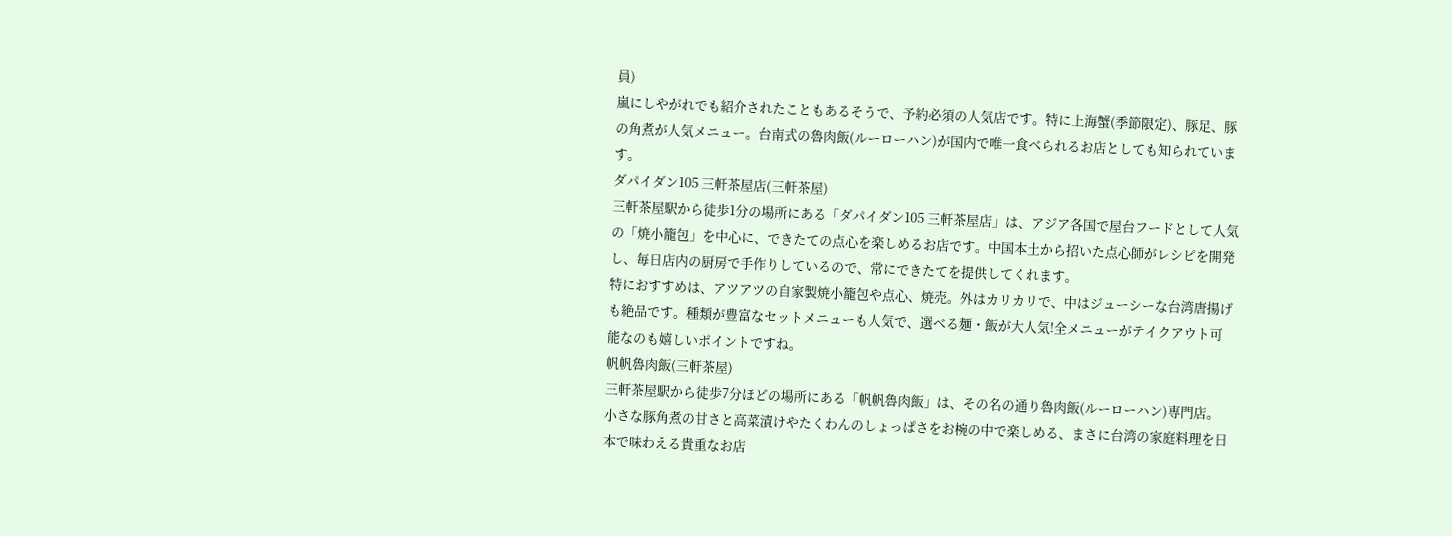員)
嵐にしやがれでも紹介されたこともあるそうで、予約必須の人気店です。特に上海蟹(季節限定)、豚足、豚の角煮が人気メニュー。台南式の魯肉飯(ルーローハン)が国内で唯一食べられるお店としても知られています。
ダパイダン105 三軒茶屋店(三軒茶屋)
三軒茶屋駅から徒歩1分の場所にある「ダパイダン105 三軒茶屋店」は、アジア各国で屋台フードとして人気の「焼小籠包」を中心に、できたての点心を楽しめるお店です。中国本土から招いた点心師がレシピを開発し、毎日店内の厨房で手作りしているので、常にできたてを提供してくれます。
特におすすめは、アツアツの自家製焼小籠包や点心、焼売。外はカリカリで、中はジューシーな台湾唐揚げも絶品です。種類が豊富なセットメニューも人気で、選べる麺・飯が大人気!全メニューがテイクアウト可能なのも嬉しいポイントですね。
帆帆魯肉飯(三軒茶屋)
三軒茶屋駅から徒歩7分ほどの場所にある「帆帆魯肉飯」は、その名の通り魯肉飯(ルーローハン)専門店。小さな豚角煮の甘さと高菜漬けやたくわんのしょっぱさをお椀の中で楽しめる、まさに台湾の家庭料理を日本で味わえる貴重なお店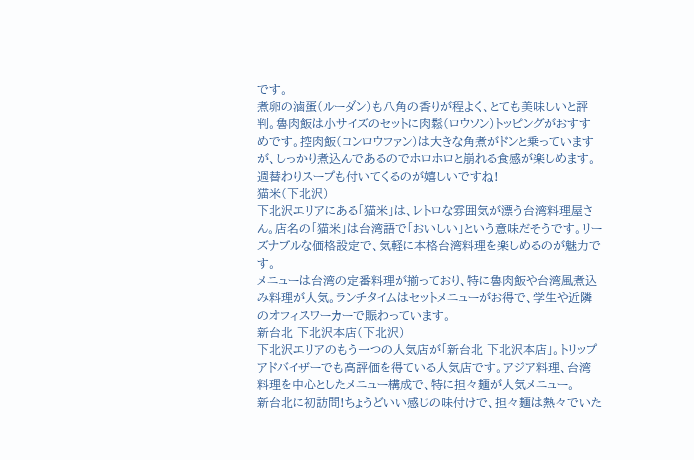です。
煮卵の滷蛋(ルーダン)も八角の香りが程よく、とても美味しいと評判。魯肉飯は小サイズのセットに肉鬆(ロウソン)トッピングがおすすめです。控肉飯(コンロウファン)は大きな角煮がドンと乗っていますが、しっかり煮込んであるのでホロホロと崩れる食感が楽しめます。週替わりスープも付いてくるのが嬉しいですね!
猫米(下北沢)
下北沢エリアにある「猫米」は、レトロな雰囲気が漂う台湾料理屋さん。店名の「猫米」は台湾語で「おいしい」という意味だそうです。リーズナブルな価格設定で、気軽に本格台湾料理を楽しめるのが魅力です。
メニューは台湾の定番料理が揃っており、特に魯肉飯や台湾風煮込み料理が人気。ランチタイムはセットメニューがお得で、学生や近隣のオフィスワーカーで賑わっています。
新台北 下北沢本店(下北沢)
下北沢エリアのもう一つの人気店が「新台北 下北沢本店」。トリップアドバイザーでも高評価を得ている人気店です。アジア料理、台湾料理を中心としたメニュー構成で、特に担々麺が人気メニュー。
新台北に初訪問!ちょうどいい感じの味付けで、担々麺は熱々でいた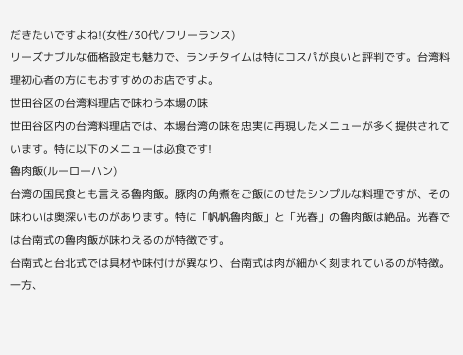だきたいですよね!(女性/30代/フリーランス)
リーズナブルな価格設定も魅力で、ランチタイムは特にコスパが良いと評判です。台湾料理初心者の方にもおすすめのお店ですよ。
世田谷区の台湾料理店で味わう本場の味
世田谷区内の台湾料理店では、本場台湾の味を忠実に再現したメニューが多く提供されています。特に以下のメニューは必食です!
魯肉飯(ルーローハン)
台湾の国民食とも言える魯肉飯。豚肉の角煮をご飯にのせたシンプルな料理ですが、その味わいは奥深いものがあります。特に「帆帆魯肉飯」と「光春」の魯肉飯は絶品。光春では台南式の魯肉飯が味わえるのが特徴です。
台南式と台北式では具材や味付けが異なり、台南式は肉が細かく刻まれているのが特徴。一方、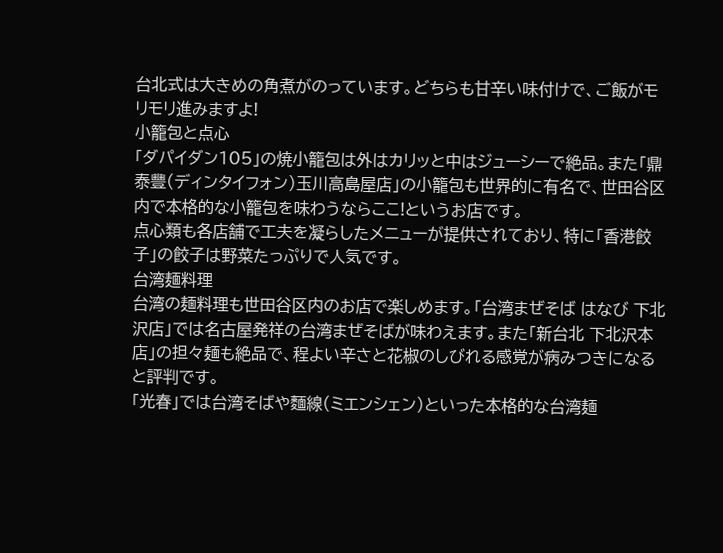台北式は大きめの角煮がのっています。どちらも甘辛い味付けで、ご飯がモリモリ進みますよ!
小籠包と点心
「ダパイダン105」の焼小籠包は外はカリッと中はジューシーで絶品。また「鼎泰豐(ディンタイフォン)玉川高島屋店」の小籠包も世界的に有名で、世田谷区内で本格的な小籠包を味わうならここ!というお店です。
点心類も各店舗で工夫を凝らしたメニューが提供されており、特に「香港餃子」の餃子は野菜たっぷりで人気です。
台湾麺料理
台湾の麺料理も世田谷区内のお店で楽しめます。「台湾まぜそば はなび 下北沢店」では名古屋発祥の台湾まぜそばが味わえます。また「新台北 下北沢本店」の担々麺も絶品で、程よい辛さと花椒のしびれる感覚が病みつきになると評判です。
「光春」では台湾そばや麵線(ミエンシェン)といった本格的な台湾麺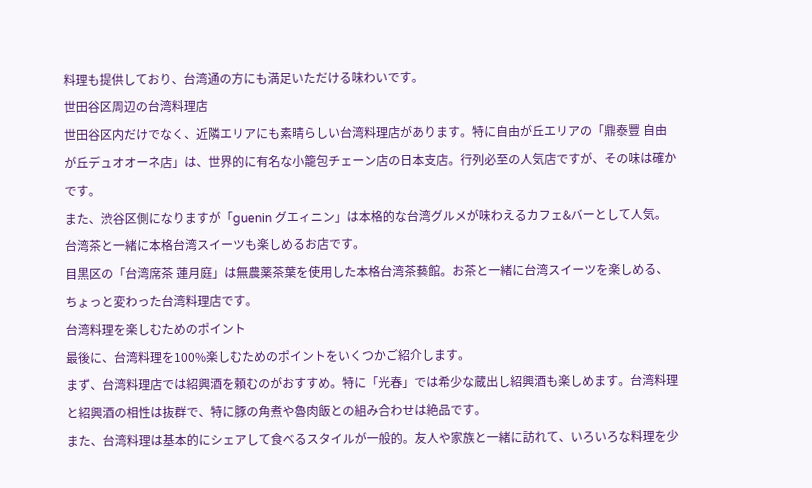料理も提供しており、台湾通の方にも満足いただける味わいです。
世田谷区周辺の台湾料理店
世田谷区内だけでなく、近隣エリアにも素晴らしい台湾料理店があります。特に自由が丘エリアの「鼎泰豐 自由が丘デュオオーネ店」は、世界的に有名な小籠包チェーン店の日本支店。行列必至の人気店ですが、その味は確かです。
また、渋谷区側になりますが「guenin グエィニン」は本格的な台湾グルメが味わえるカフェ&バーとして人気。台湾茶と一緒に本格台湾スイーツも楽しめるお店です。
目黒区の「台湾席茶 蓮月庭」は無農薬茶葉を使用した本格台湾茶藝館。お茶と一緒に台湾スイーツを楽しめる、ちょっと変わった台湾料理店です。
台湾料理を楽しむためのポイント
最後に、台湾料理を100%楽しむためのポイントをいくつかご紹介します。
まず、台湾料理店では紹興酒を頼むのがおすすめ。特に「光春」では希少な蔵出し紹興酒も楽しめます。台湾料理と紹興酒の相性は抜群で、特に豚の角煮や魯肉飯との組み合わせは絶品です。
また、台湾料理は基本的にシェアして食べるスタイルが一般的。友人や家族と一緒に訪れて、いろいろな料理を少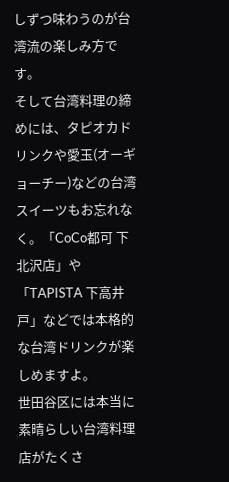しずつ味わうのが台湾流の楽しみ方です。
そして台湾料理の締めには、タピオカドリンクや愛玉(オーギョーチー)などの台湾スイーツもお忘れなく。「CoCo都可 下北沢店」や「TAPISTA 下高井戸」などでは本格的な台湾ドリンクが楽しめますよ。
世田谷区には本当に素晴らしい台湾料理店がたくさ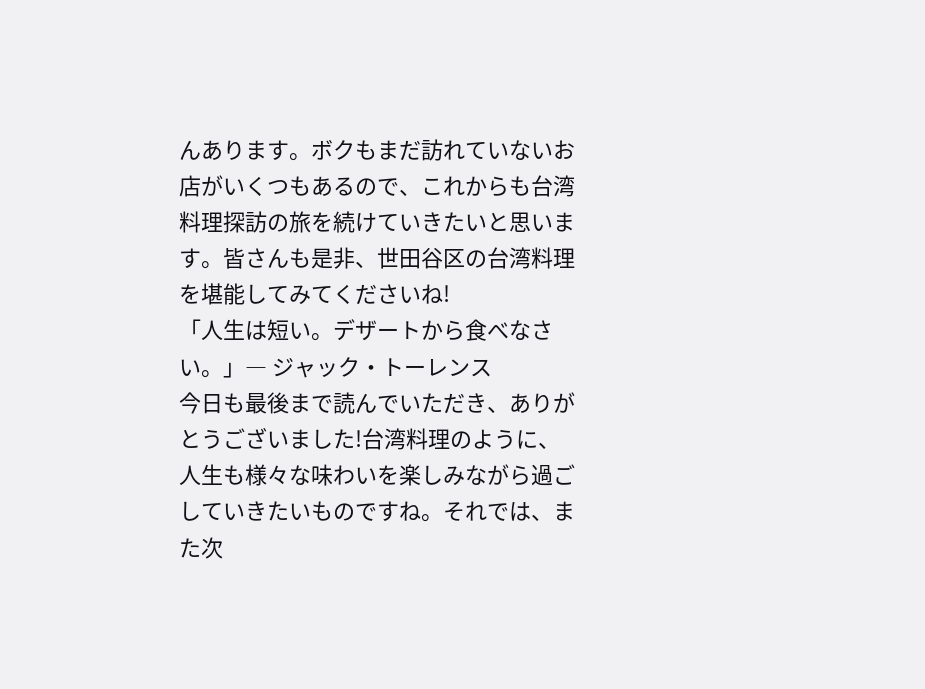んあります。ボクもまだ訪れていないお店がいくつもあるので、これからも台湾料理探訪の旅を続けていきたいと思います。皆さんも是非、世田谷区の台湾料理を堪能してみてくださいね!
「人生は短い。デザートから食べなさい。」― ジャック・トーレンス
今日も最後まで読んでいただき、ありがとうございました!台湾料理のように、人生も様々な味わいを楽しみながら過ごしていきたいものですね。それでは、また次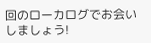回のローカログでお会いしましょう!